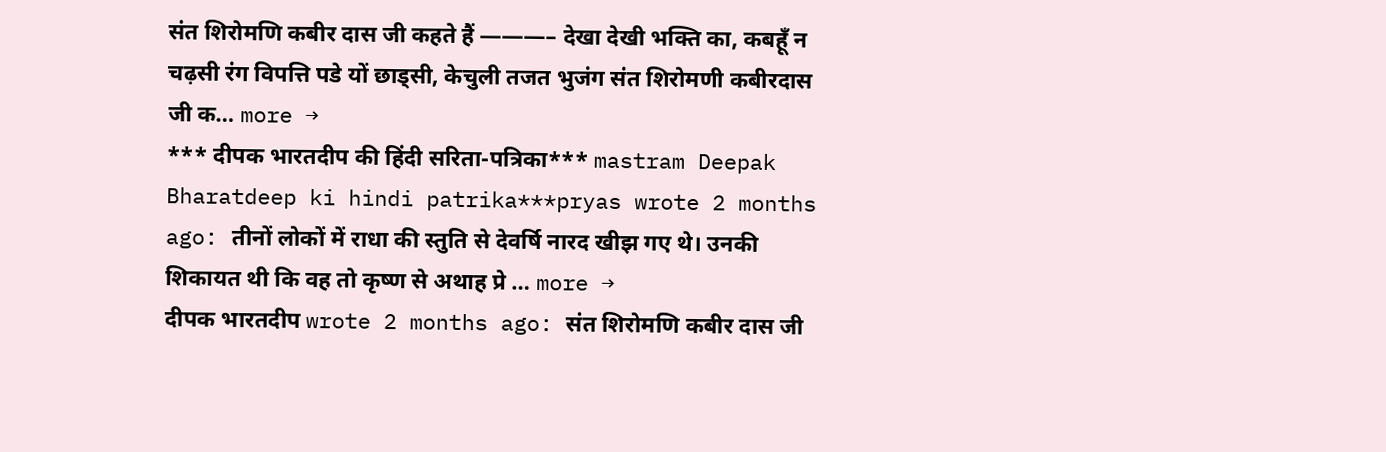संत शिरोमणि कबीर दास जी कहते हैं ———– देखा देखी भक्ति का, कबहूँ न चढ़सी रंग विपत्ति पडे यों छाड्सी, केचुली तजत भुजंग संत शिरोमणी कबीरदास जी क… more →
*** दीपक भारतदीप की हिंदी सरिता-पत्रिका*** mastram Deepak Bharatdeep ki hindi patrika***pryas wrote 2 months ago: तीनों लोकों में राधा की स्तुति से देवर्षि नारद खीझ गए थे। उनकी शिकायत थी कि वह तो कृष्ण से अथाह प्रे … more →
दीपक भारतदीप wrote 2 months ago: संत शिरोमणि कबीर दास जी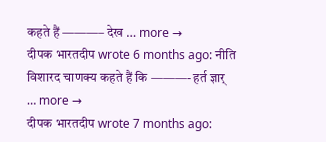कहते हैं ———– देख … more →
दीपक भारतदीप wrote 6 months ago: नीति विशारद चाणक्य कहते हैं कि ———- हर्त ज्ञार् … more →
दीपक भारतदीप wrote 7 months ago: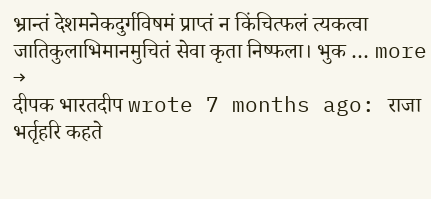भ्रान्तं देशमनेकदुर्गविषमं प्राप्तं न किंचित्फलं त्यकत्वा जातिकुलाभिमानमुचितं सेवा कृता निष्फला। भुक … more →
दीपक भारतदीप wrote 7 months ago: राजा भर्तृहरि कहते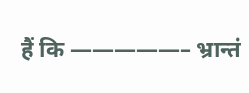हैं कि —————– भ्रान्तं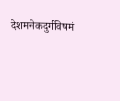देशमनेकदुर्गविषमं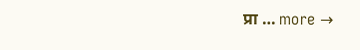प्रा … more →